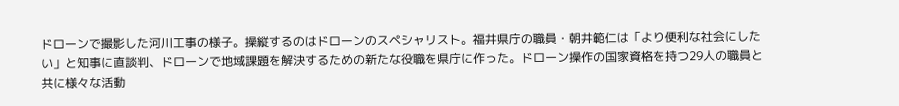ドローンで撮影した河川工事の様子。操縦するのはドローンのスペシャリスト。福井県庁の職員・朝井範仁は「より便利な社会にしたい」と知事に直談判、ドローンで地域課題を解決するための新たな役職を県庁に作った。ドローン操作の国家資格を持つ29人の職員と共に様々な活動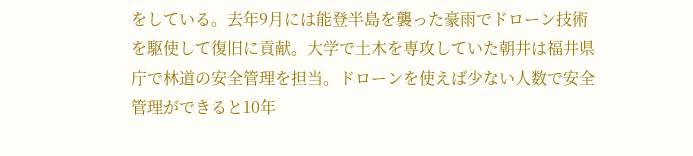をしている。去年9月には能登半島を襲った豪雨でドローン技術を駆使して復旧に貢献。大学で土木を専攻していた朝井は福井県庁で林道の安全管理を担当。ドローンを使えば少ない人数で安全管理ができると10年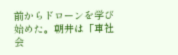前からドローンを学び始めた。朝井は「車社会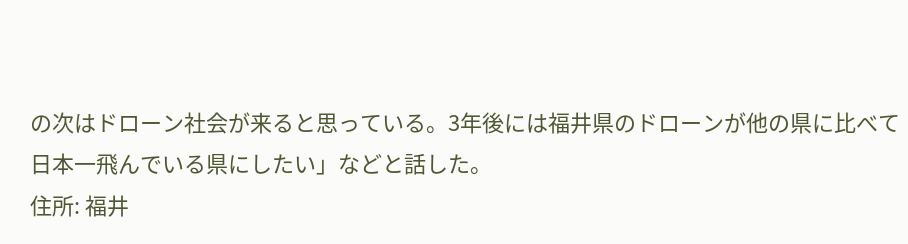の次はドローン社会が来ると思っている。3年後には福井県のドローンが他の県に比べて日本一飛んでいる県にしたい」などと話した。
住所: 福井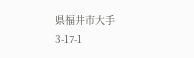県福井市大手3-17-1